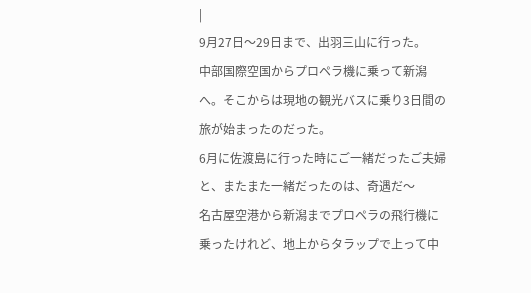|
9月27日〜29日まで、出羽三山に行った。
中部国際空国からプロペラ機に乗って新潟へ。そこからは現地の観光バスに乗り3日間の旅が始まったのだった。
6月に佐渡島に行った時にご一緒だったご夫婦と、またまた一緒だったのは、奇遇だ〜
名古屋空港から新潟までプロペラの飛行機に乗ったけれど、地上からタラップで上って中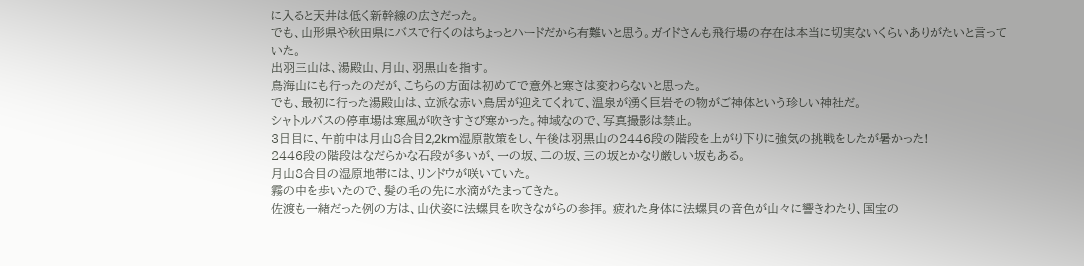に入ると天井は低く新幹線の広さだった。
でも、山形県や秋田県にバスで行くのはちょっとハードだから有難いと思う。ガイドさんも飛行場の存在は本当に切実ないくらいありがたいと言っていた。
出羽三山は、湯殿山、月山、羽黒山を指す。
鳥海山にも行ったのだが、こちらの方面は初めてで意外と寒さは変わらないと思った。
でも、最初に行った湯殿山は、立派な赤い鳥居が迎えてくれて、温泉が湧く巨岩その物がご神体という珍しい神社だ。
シャトルバスの停車場は寒風が吹きすさび寒かった。神域なので、写真撮影は禁止。
3日目に、午前中は月山8合目2,2km湿原散策をし、午後は羽黒山の2446段の階段を上がり下りに強気の挑戦をしたが暑かった!
2446段の階段はなだらかな石段が多いが、一の坂、二の坂、三の坂とかなり厳しい坂もある。
月山8合目の湿原地帯には、リンドウが咲いていた。
霧の中を歩いたので、髪の毛の先に水滴がたまってきた。
佐渡も一緒だった例の方は、山伏姿に法螺貝を吹きながらの参拝。 疲れた身体に法螺貝の音色が山々に響きわたり、国宝の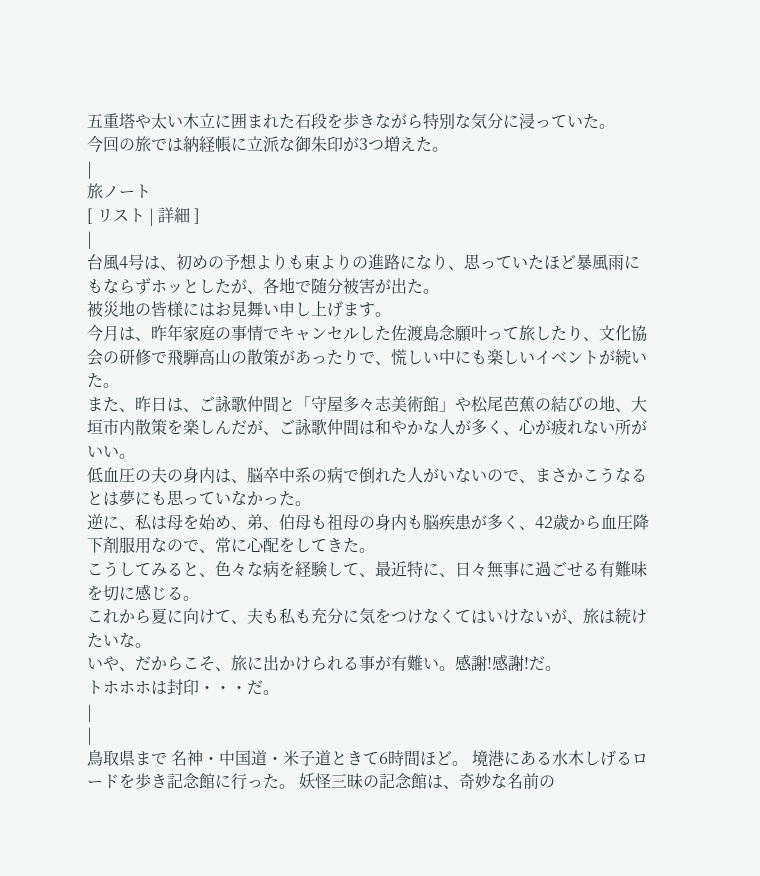五重塔や太い木立に囲まれた石段を歩きながら特別な気分に浸っていた。
今回の旅では納経帳に立派な御朱印が3つ増えた。
|
旅ノート
[ リスト | 詳細 ]
|
台風4号は、初めの予想よりも東よりの進路になり、思っていたほど暴風雨にもならずホッとしたが、各地で随分被害が出た。
被災地の皆様にはお見舞い申し上げます。
今月は、昨年家庭の事情でキャンセルした佐渡島念願叶って旅したり、文化協会の研修で飛騨高山の散策があったりで、慌しい中にも楽しいイベントが続いた。
また、昨日は、ご詠歌仲間と「守屋多々志美術館」や松尾芭蕉の結びの地、大垣市内散策を楽しんだが、ご詠歌仲間は和やかな人が多く、心が疲れない所がいい。
低血圧の夫の身内は、脳卒中系の病で倒れた人がいないので、まさかこうなるとは夢にも思っていなかった。
逆に、私は母を始め、弟、伯母も祖母の身内も脳疾患が多く、42歳から血圧降下剤服用なので、常に心配をしてきた。
こうしてみると、色々な病を経験して、最近特に、日々無事に過ごせる有難味を切に感じる。
これから夏に向けて、夫も私も充分に気をつけなくてはいけないが、旅は続けたいな。
いや、だからこそ、旅に出かけられる事が有難い。感謝!感謝!だ。
トホホホは封印・・・だ。
|
|
鳥取県まで 名神・中国道・米子道ときて6時間ほど。 境港にある水木しげるロードを歩き記念館に行った。 妖怪三昧の記念館は、奇妙な名前の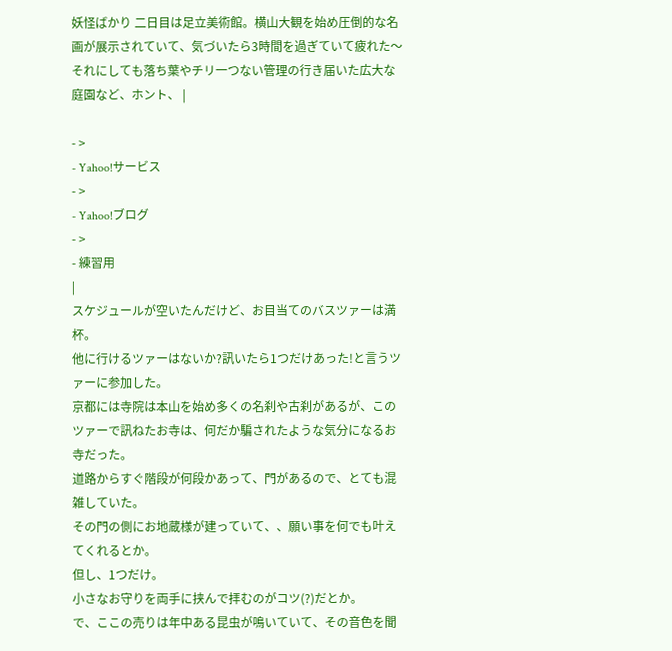妖怪ばかり 二日目は足立美術館。横山大観を始め圧倒的な名画が展示されていて、気づいたら3時間を過ぎていて疲れた〜 それにしても落ち葉やチリ一つない管理の行き届いた広大な庭園など、ホント、 |

- >
- Yahoo!サービス
- >
- Yahoo!ブログ
- >
- 練習用
|
スケジュールが空いたんだけど、お目当てのバスツァーは満杯。
他に行けるツァーはないか?訊いたら1つだけあった!と言うツァーに参加した。
京都には寺院は本山を始め多くの名刹や古刹があるが、このツァーで訊ねたお寺は、何だか騙されたような気分になるお寺だった。
道路からすぐ階段が何段かあって、門があるので、とても混雑していた。
その門の側にお地蔵様が建っていて、、願い事を何でも叶えてくれるとか。
但し、1つだけ。
小さなお守りを両手に挟んで拝むのがコツ(?)だとか。
で、ここの売りは年中ある昆虫が鳴いていて、その音色を聞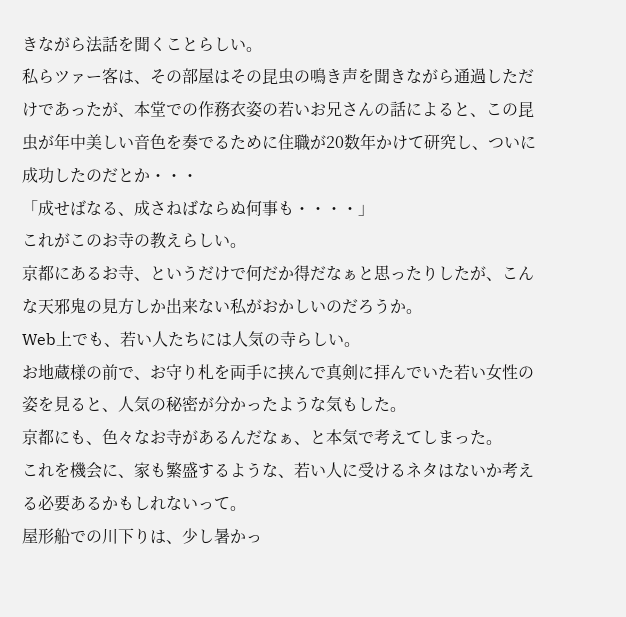きながら法話を聞くことらしい。
私らツァー客は、その部屋はその昆虫の鳴き声を聞きながら通過しただけであったが、本堂での作務衣姿の若いお兄さんの話によると、この昆虫が年中美しい音色を奏でるために住職が20数年かけて研究し、ついに成功したのだとか・・・
「成せばなる、成さねばならぬ何事も・・・・」
これがこのお寺の教えらしい。
京都にあるお寺、というだけで何だか得だなぁと思ったりしたが、こんな天邪鬼の見方しか出来ない私がおかしいのだろうか。
Web上でも、若い人たちには人気の寺らしい。
お地蔵様の前で、お守り札を両手に挟んで真剣に拝んでいた若い女性の姿を見ると、人気の秘密が分かったような気もした。
京都にも、色々なお寺があるんだなぁ、と本気で考えてしまった。
これを機会に、家も繁盛するような、若い人に受けるネタはないか考える必要あるかもしれないって。
屋形船での川下りは、少し暑かっ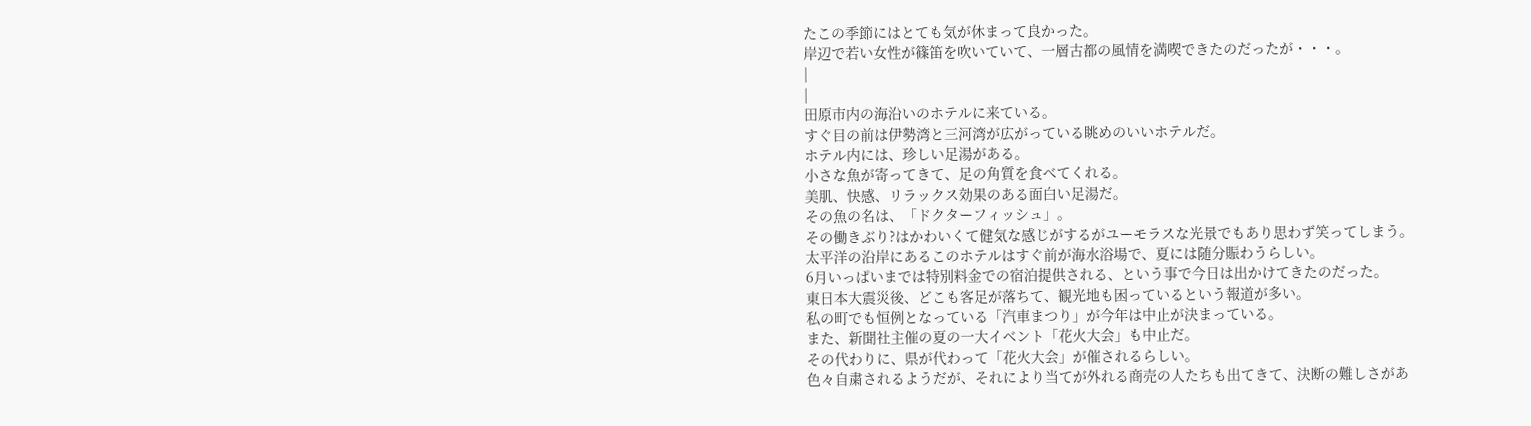たこの季節にはとても気が休まって良かった。
岸辺で若い女性が篠笛を吹いていて、一層古都の風情を満喫できたのだったが・・・。
|
|
田原市内の海沿いのホテルに来ている。
すぐ目の前は伊勢湾と三河湾が広がっている眺めのいいホテルだ。
ホテル内には、珍しい足湯がある。
小さな魚が寄ってきて、足の角質を食べてくれる。
美肌、快感、リラックス効果のある面白い足湯だ。
その魚の名は、「ドクターフィッシュ」。
その働きぶり?はかわいくて健気な感じがするがユーモラスな光景でもあり思わず笑ってしまう。
太平洋の沿岸にあるこのホテルはすぐ前が海水浴場で、夏には随分賑わうらしい。
6月いっぱいまでは特別料金での宿泊提供される、という事で今日は出かけてきたのだった。
東日本大震災後、どこも客足が落ちて、観光地も困っているという報道が多い。
私の町でも恒例となっている「汽車まつり」が今年は中止が決まっている。
また、新聞社主催の夏の一大イベント「花火大会」も中止だ。
その代わりに、県が代わって「花火大会」が催されるらしい。
色々自粛されるようだが、それにより当てが外れる商売の人たちも出てきて、決断の難しさがあ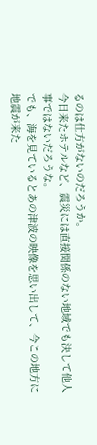るのは仕方がないのだろうか。
今日来たホテルなど、震災には直接関係のない地域でも決して他人事ではないだろうな。
でも、海を見ているとあの津波の映像を思い出して、今この地方に地震が来た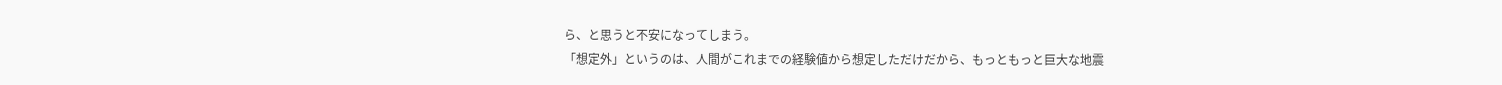ら、と思うと不安になってしまう。
「想定外」というのは、人間がこれまでの経験値から想定しただけだから、もっともっと巨大な地震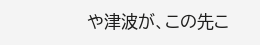や津波が、この先こ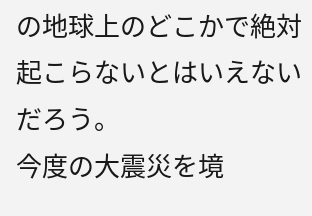の地球上のどこかで絶対起こらないとはいえないだろう。
今度の大震災を境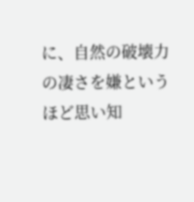に、自然の破壊力の凄さを嫌というほど思い知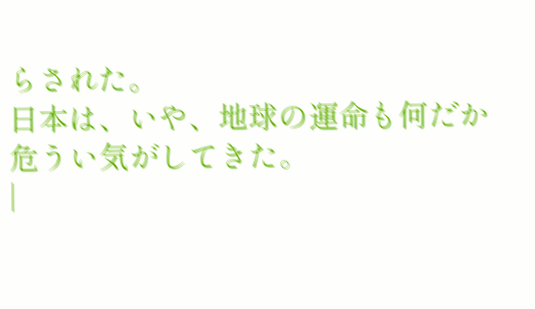らされた。
日本は、いや、地球の運命も何だか危うい気がしてきた。
|